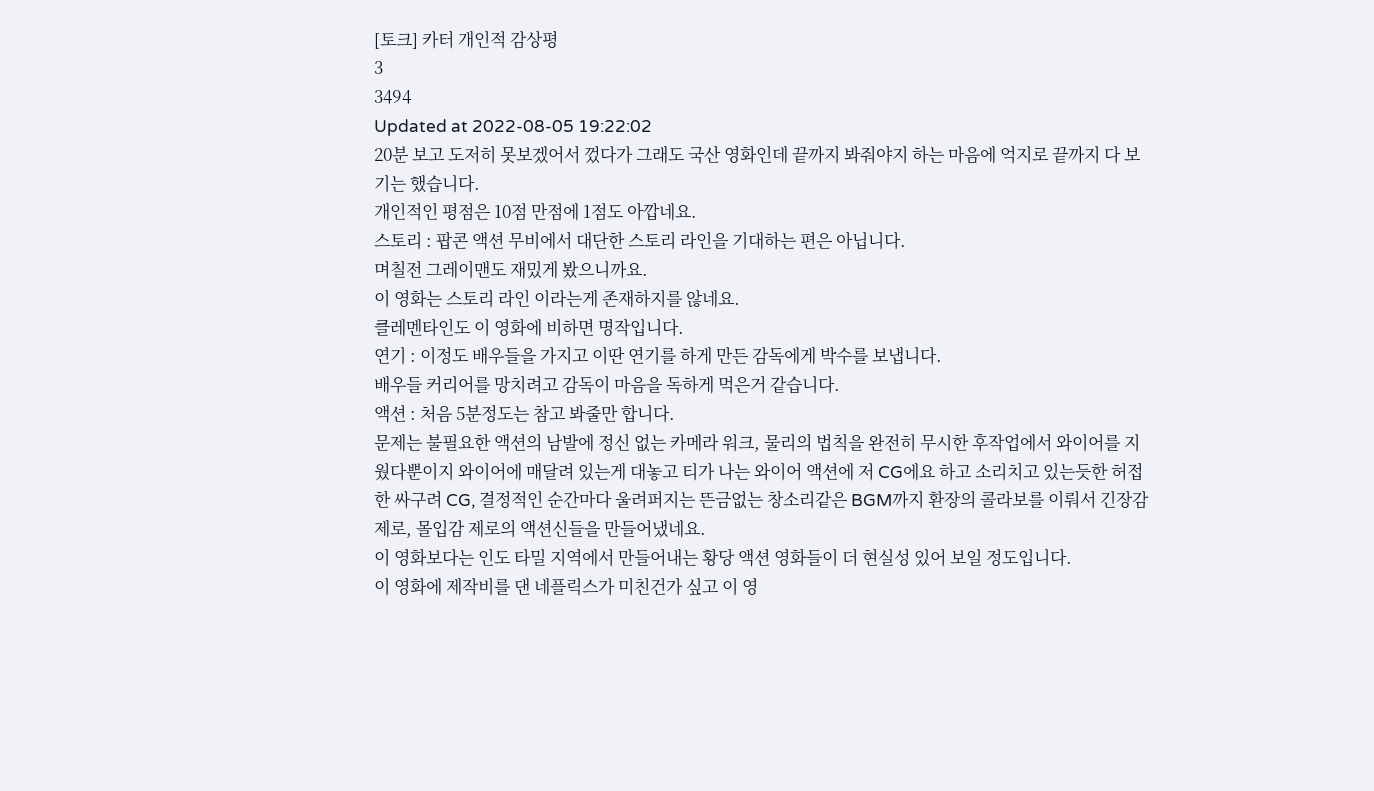[토크] 카터 개인적 감상평
3
3494
Updated at 2022-08-05 19:22:02
20분 보고 도저히 못보겠어서 껐다가 그래도 국산 영화인데 끝까지 봐줘야지 하는 마음에 억지로 끝까지 다 보기는 했습니다.
개인적인 평점은 10점 만점에 1점도 아깝네요.
스토리 : 팝콘 액션 무비에서 대단한 스토리 라인을 기대하는 편은 아닙니다.
며칠전 그레이맨도 재밌게 봤으니까요.
이 영화는 스토리 라인 이라는게 존재하지를 않네요.
클레멘타인도 이 영화에 비하면 명작입니다.
연기 : 이정도 배우들을 가지고 이딴 연기를 하게 만든 감독에게 박수를 보냅니다.
배우들 커리어를 망치려고 감독이 마음을 독하게 먹은거 같습니다.
액션 : 처음 5분정도는 참고 봐줄만 합니다.
문제는 불필요한 액션의 남발에 정신 없는 카메라 워크, 물리의 법칙을 완전히 무시한 후작업에서 와이어를 지웠다뿐이지 와이어에 매달려 있는게 대놓고 티가 나는 와이어 액션에 저 CG에요 하고 소리치고 있는듯한 허접한 싸구려 CG, 결정적인 순간마다 울려퍼지는 뜬금없는 창소리같은 BGM까지 환장의 콜라보를 이뤄서 긴장감 제로, 몰입감 제로의 액션신들을 만들어냈네요.
이 영화보다는 인도 타밀 지역에서 만들어내는 황당 액션 영화들이 더 현실성 있어 보일 정도입니다.
이 영화에 제작비를 댄 네플릭스가 미친건가 싶고 이 영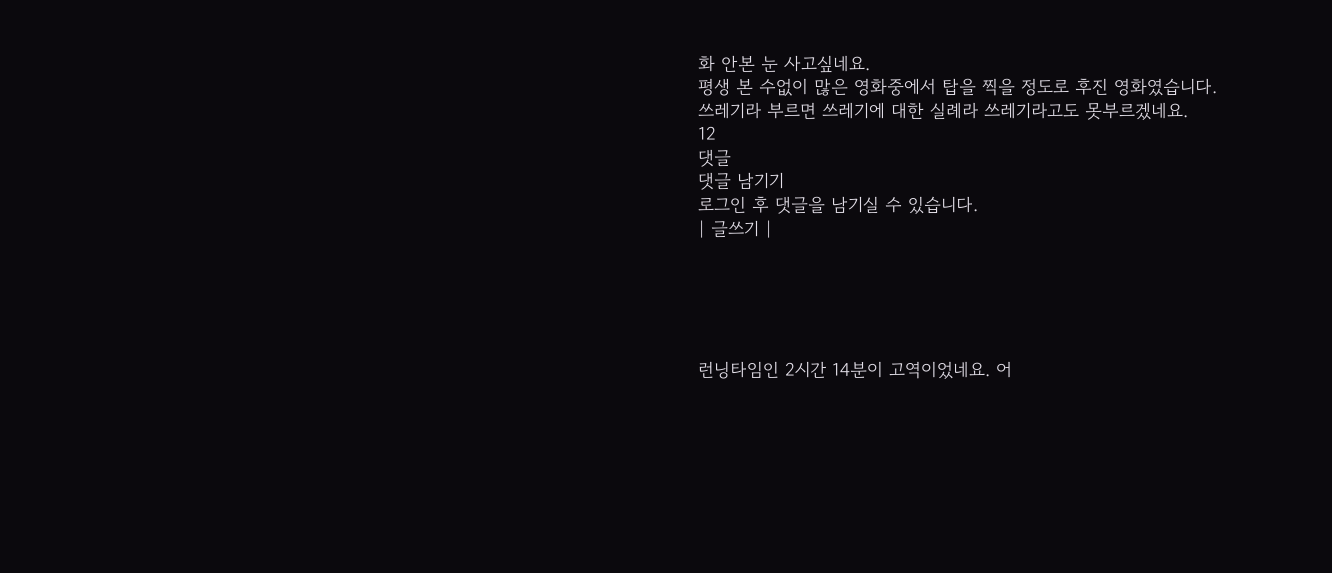화 안본 눈 사고싶네요.
평생 본 수없이 많은 영화중에서 탑을 찍을 정도로 후진 영화였습니다.
쓰레기라 부르면 쓰레기에 대한 실례라 쓰레기라고도 못부르겠네요.
12
댓글
댓글 남기기
로그인 후 댓글을 남기실 수 있습니다.
| 글쓰기 |





런닝타임인 2시간 14분이 고역이었네요. 어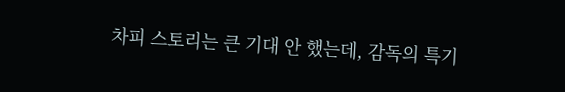차피 스토리는 큰 기대 안 했는데, 감독의 특기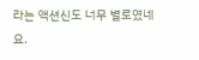라는 액션신도 너무 별로였네요.